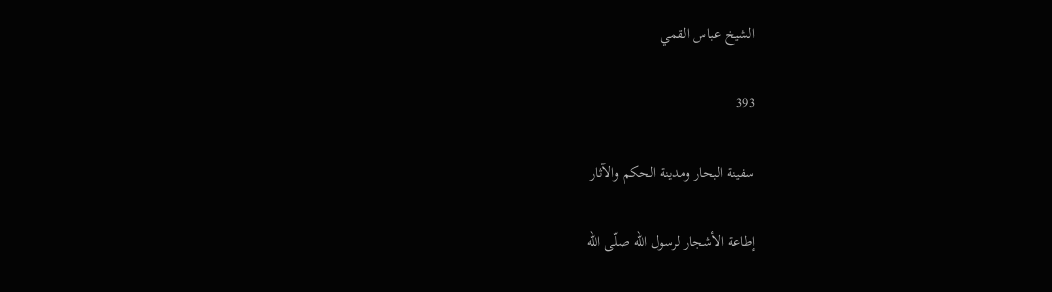الشيخ عباس القمي

393

سفينة البحار ومدينة الحكم والآثار

إطاعة الأشجار لرسول اللّه صلّى اللّه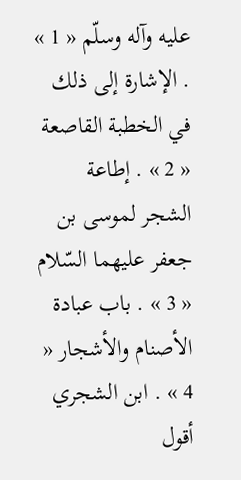عليه وآله وسلّم « 1 » . الإشارة إلى ذلك في الخطبة القاصعة « 2 » . إطاعة الشجر لموسى بن جعفر عليهما السّلام « 3 » . باب عبادة الأصنام والأشجار « 4 » . ابن الشجري أقول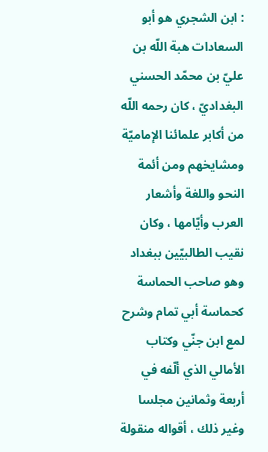: ابن الشجري هو أبو السعادات هبة اللّه بن عليّ بن محمّد الحسني البغداديّ ، كان رحمه اللّه من أكابر علمائنا الإماميّة ومشايخهم ومن أئمة النحو واللغة وأشعار العرب وأيّامها ، وكان نقيب الطالبيّين ببغداد وهو صاحب الحماسة كحماسة أبي تمام وشرح لمع ابن جنّي وكتاب الأمالي الذي ألّفه في أربعة وثمانين مجلسا وغير ذلك ، أقواله منقولة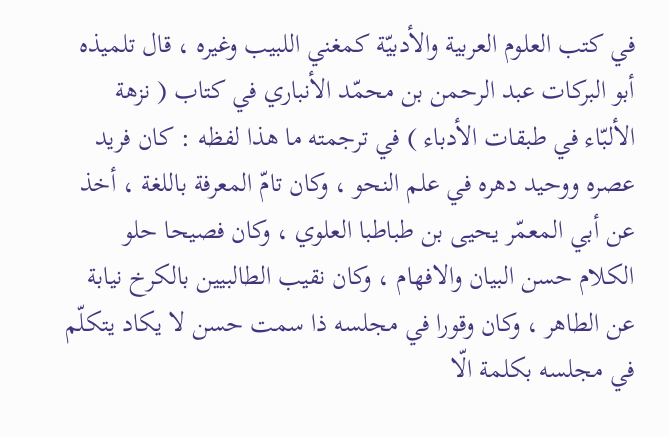في كتب العلوم العربية والأدبيّة كمغني اللبيب وغيره ، قال تلميذه أبو البركات عبد الرحمن بن محمّد الأنباري في كتاب ( نزهة الألبّاء في طبقات الأدباء ) في ترجمته ما هذا لفظه : كان فريد عصره ووحيد دهره في علم النحو ، وكان تامّ المعرفة باللغة ، أخذ عن أبي المعمّر يحيى بن طباطبا العلوي ، وكان فصيحا حلو الكلام حسن البيان والافهام ، وكان نقيب الطالبيين بالكرخ نيابة عن الطاهر ، وكان وقورا في مجلسه ذا سمت حسن لا يكاد يتكلّم في مجلسه بكلمة الّا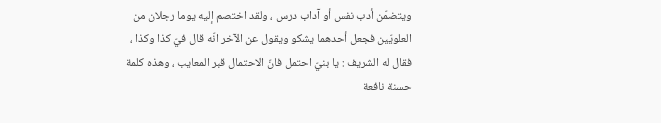ويتضمّن أدب نفس أو آداب درس ، ولقد اختصم إليه يوما رجلان من العلويّين فجعل أحدهما يشكو ويقول عن الآخر انّه قال فيّ كذا وكذا ، فقال له الشريف : يا بنيّ احتمل فانّ الاحتمال قبر المعايب ، وهذه كلمة حسنة نافعة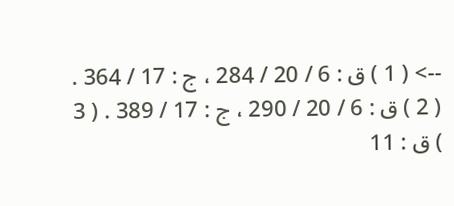--> ( 1 ) ق : 6 / 20 / 284 ، ج : 17 / 364 . ( 2 ) ق : 6 / 20 / 290 ، ج : 17 / 389 . ( 3 ) ق : 11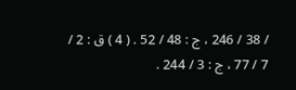/ 38 / 246 ، ج : 48 / 52 . ( 4 ) ق : 2 / 7 / 77 ، ج : 3 / 244 .